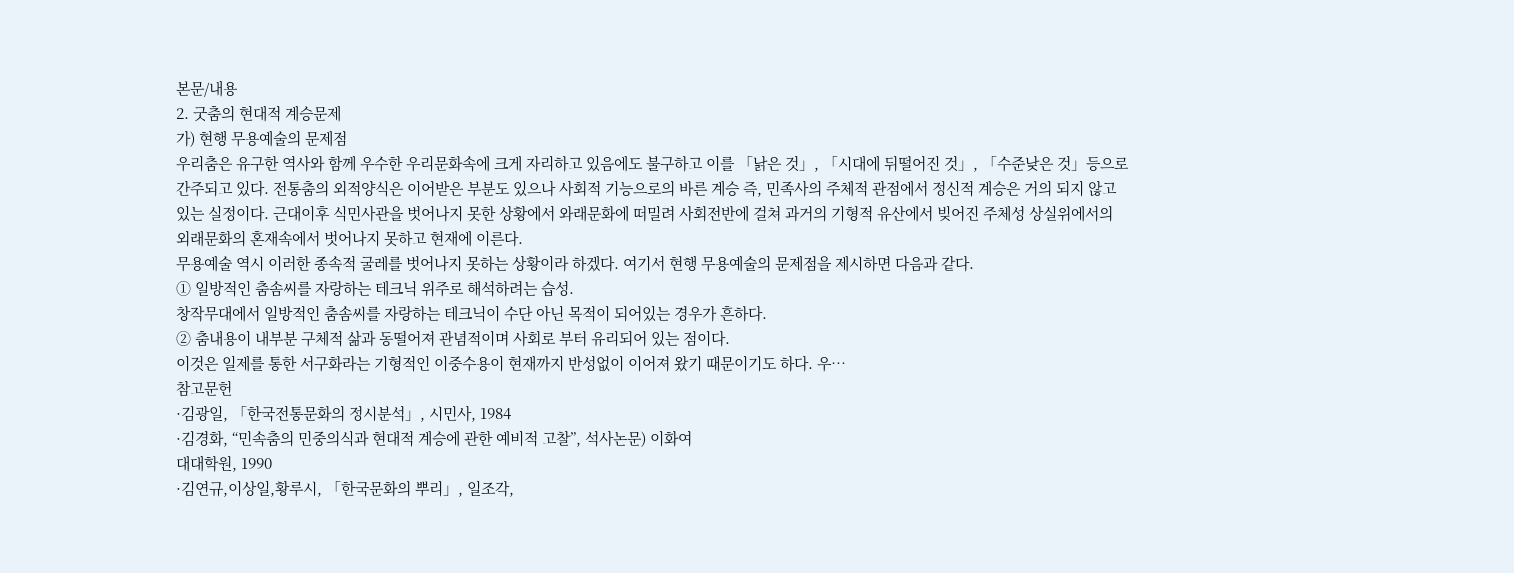본문/내용
2. 굿춤의 현대적 계승문제
가) 현행 무용예술의 문제점
우리춤은 유구한 역사와 함께 우수한 우리문화속에 크게 자리하고 있음에도 불구하고 이를 「낡은 것」, 「시대에 뒤떨어진 것」, 「수준낮은 것」등으로 간주되고 있다. 전통춤의 외적양식은 이어받은 부분도 있으나 사회적 기능으로의 바른 계승 즉, 민족사의 주체적 관점에서 정신적 계승은 거의 되지 않고 있는 실정이다. 근대이후 식민사관을 벗어나지 못한 상황에서 와래문화에 떠밀려 사회전반에 걸쳐 과거의 기형적 유산에서 빚어진 주체성 상실위에서의 외래문화의 혼재속에서 벗어나지 못하고 현재에 이른다.
무용예술 역시 이러한 종속적 굴레를 벗어나지 못하는 상황이라 하겠다. 여기서 현행 무용예술의 문제점을 제시하면 다음과 같다.
① 일방적인 춤솜씨를 자랑하는 테크닉 위주로 해석하려는 습성.
창작무대에서 일방적인 춤솜씨를 자랑하는 테크닉이 수단 아닌 목적이 되어있는 경우가 흔하다.
② 춤내용이 내부분 구체적 삶과 동떨어져 관념적이며 사회로 부터 유리되어 있는 점이다.
이것은 일제를 통한 서구화라는 기형적인 이중수용이 현재까지 반성없이 이어져 왔기 때문이기도 하다. 우…
참고문헌
·김광일, 「한국전통문화의 정시분석」, 시민사, 1984
·김경화, “민속춤의 민중의식과 현대적 계승에 관한 예비적 고찰”, 석사논문) 이화여
대대학원, 1990
·김연규,이상일,황루시, 「한국문화의 뿌리」, 일조각,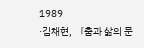1989
·김채현, 「춤과 삶의 문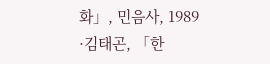화」, 민음사, 1989
·김태곤, 「한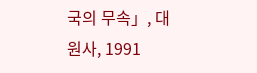국의 무속」, 대원사, 1991